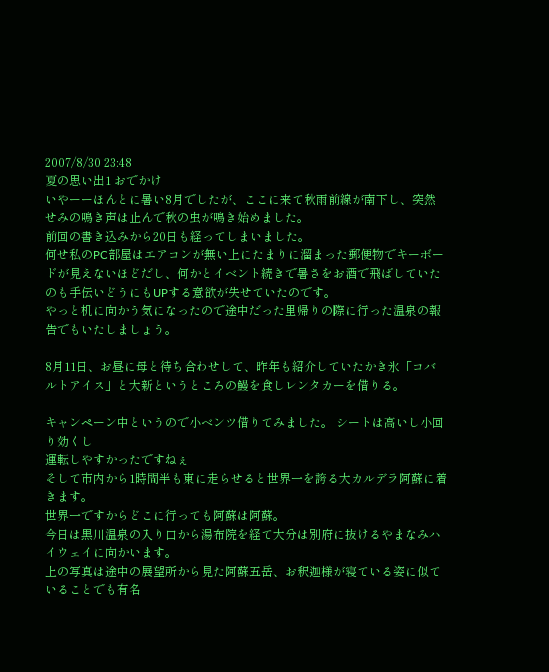2007/8/30 23:48
夏の思い出1 おでかけ
いやーーほんとに暑い8月でしたが、ここに来て秋雨前線が南下し、突然せみの鳴き声は止んで秋の虫が鳴き始めました。
前回の書き込みから20日も経ってしまいました。
何せ私のPC部屋はエアコンが無い上にたまりに溜まった郵便物でキーボードが見えないほどだし、何かとイベント続きで暑さをお酒で飛ばしていたのも手伝いどうにもUPする意欲が失せていたのです。
やっと机に向かう気になったので途中だった里帰りの際に行った温泉の報告でもいたしましょう。

8月11日、お昼に母と待ち合わせして、昨年も紹介していたかき氷「コバルトアイス」と大新というところの鰻を食しレンタカーを借りる。

キャンペーン中というので小ベンツ借りてみました。 シートは高いし小回り効くし
運転しやすかったですねぇ
そして市内から1時間半も東に走らせると世界一を誇る大カルデラ阿蘇に着きます。
世界一ですからどこに行っても阿蘇は阿蘇。
今日は黒川温泉の入り口から湯布院を経て大分は別府に抜けるやまなみハイウェイに向かいます。
上の写真は途中の展望所から見た阿蘇五岳、お釈迦様が寝ている姿に似ていることでも有名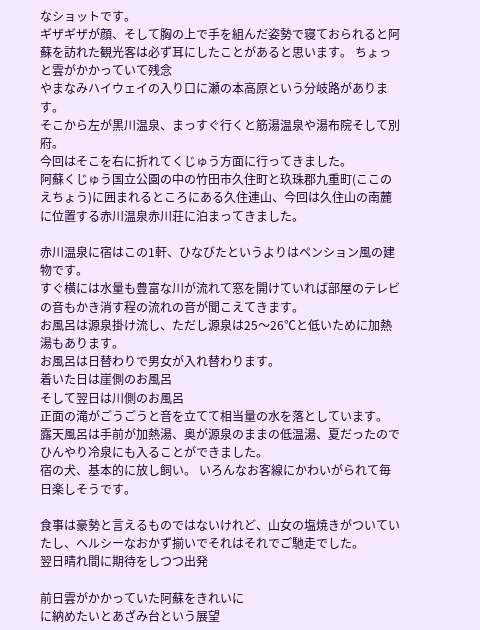なショットです。
ギザギザが顔、そして胸の上で手を組んだ姿勢で寝ておられると阿蘇を訪れた観光客は必ず耳にしたことがあると思います。 ちょっと雲がかかっていて残念
やまなみハイウェイの入り口に瀬の本高原という分岐路があります。
そこから左が黒川温泉、まっすぐ行くと筋湯温泉や湯布院そして別府。
今回はそこを右に折れてくじゅう方面に行ってきました。
阿蘇くじゅう国立公園の中の竹田市久住町と玖珠郡九重町(ここのえちょう)に囲まれるところにある久住連山、今回は久住山の南麓に位置する赤川温泉赤川荘に泊まってきました。

赤川温泉に宿はこの1軒、ひなびたというよりはペンション風の建物です。
すぐ横には水量も豊富な川が流れて窓を開けていれば部屋のテレビの音もかき消す程の流れの音が聞こえてきます。
お風呂は源泉掛け流し、ただし源泉は25〜26℃と低いために加熱湯もあります。
お風呂は日替わりで男女が入れ替わります。
着いた日は崖側のお風呂
そして翌日は川側のお風呂
正面の滝がごうごうと音を立てて相当量の水を落としています。
露天風呂は手前が加熱湯、奥が源泉のままの低温湯、夏だったのでひんやり冷泉にも入ることができました。
宿の犬、基本的に放し飼い。 いろんなお客線にかわいがられて毎日楽しそうです。

食事は豪勢と言えるものではないけれど、山女の塩焼きがついていたし、ヘルシーなおかず揃いでそれはそれでご馳走でした。
翌日晴れ間に期待をしつつ出発

前日雲がかかっていた阿蘇をきれいに
に納めたいとあざみ台という展望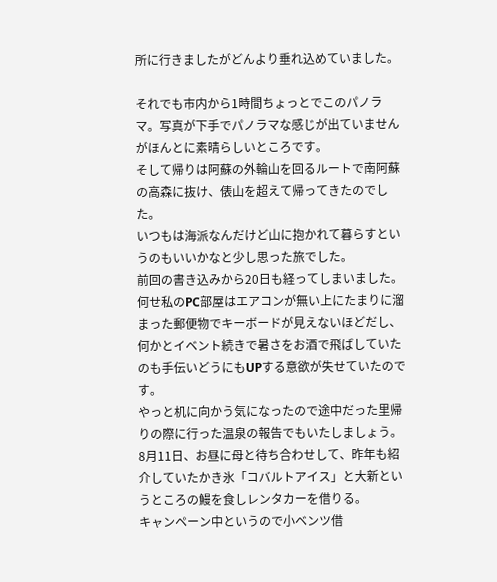所に行きましたがどんより垂れ込めていました。

それでも市内から1時間ちょっとでこのパノラマ。写真が下手でパノラマな感じが出ていませんがほんとに素晴らしいところです。
そして帰りは阿蘇の外輪山を回るルートで南阿蘇の高森に抜け、俵山を超えて帰ってきたのでした。
いつもは海派なんだけど山に抱かれて暮らすというのもいいかなと少し思った旅でした。
前回の書き込みから20日も経ってしまいました。
何せ私のPC部屋はエアコンが無い上にたまりに溜まった郵便物でキーボードが見えないほどだし、何かとイベント続きで暑さをお酒で飛ばしていたのも手伝いどうにもUPする意欲が失せていたのです。
やっと机に向かう気になったので途中だった里帰りの際に行った温泉の報告でもいたしましょう。
8月11日、お昼に母と待ち合わせして、昨年も紹介していたかき氷「コバルトアイス」と大新というところの鰻を食しレンタカーを借りる。
キャンペーン中というので小ベンツ借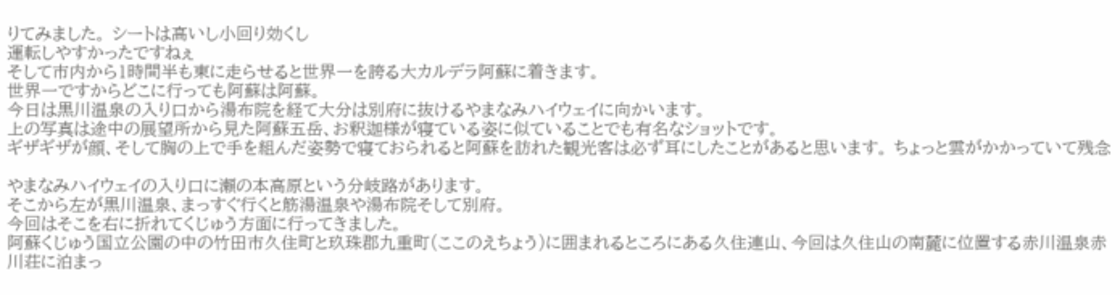りてみました。 シートは高いし小回り効くし
運転しやすかったですねぇ
そして市内から1時間半も東に走らせると世界一を誇る大カルデラ阿蘇に着きます。
世界一ですからどこに行っても阿蘇は阿蘇。
今日は黒川温泉の入り口から湯布院を経て大分は別府に抜けるやまなみハイウェイに向かいます。
上の写真は途中の展望所から見た阿蘇五岳、お釈迦様が寝ている姿に似ていることでも有名なショットです。
ギザギザが顔、そして胸の上で手を組んだ姿勢で寝ておられると阿蘇を訪れた観光客は必ず耳にしたことがあると思います。 ちょっと雲がかかっていて残念

やまなみハイウェイの入り口に瀬の本高原という分岐路があります。
そこから左が黒川温泉、まっすぐ行くと筋湯温泉や湯布院そして別府。
今回はそこを右に折れてくじゅう方面に行ってきました。
阿蘇くじゅう国立公園の中の竹田市久住町と玖珠郡九重町(ここのえちょう)に囲まれるところにある久住連山、今回は久住山の南麓に位置する赤川温泉赤川荘に泊まっ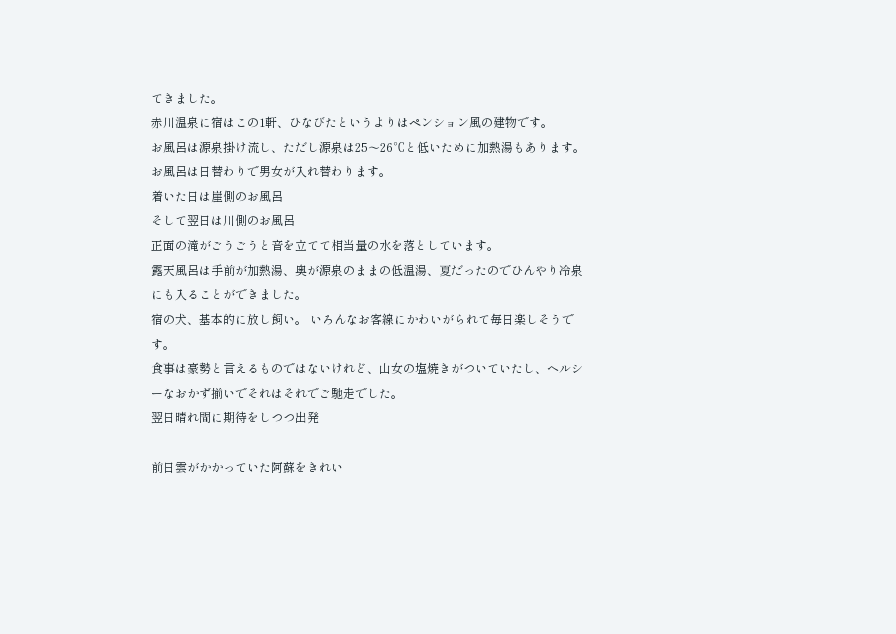てきました。
赤川温泉に宿はこの1軒、ひなびたというよりはペンション風の建物です。
お風呂は源泉掛け流し、ただし源泉は25〜26℃と低いために加熱湯もあります。
お風呂は日替わりで男女が入れ替わります。
着いた日は崖側のお風呂
そして翌日は川側のお風呂
正面の滝がごうごうと音を立てて相当量の水を落としています。
露天風呂は手前が加熱湯、奥が源泉のままの低温湯、夏だったのでひんやり冷泉にも入ることができました。
宿の犬、基本的に放し飼い。 いろんなお客線にかわいがられて毎日楽しそうです。
食事は豪勢と言えるものではないけれど、山女の塩焼きがついていたし、ヘルシーなおかず揃いでそれはそれでご馳走でした。
翌日晴れ間に期待をしつつ出発

前日雲がかかっていた阿蘇をきれい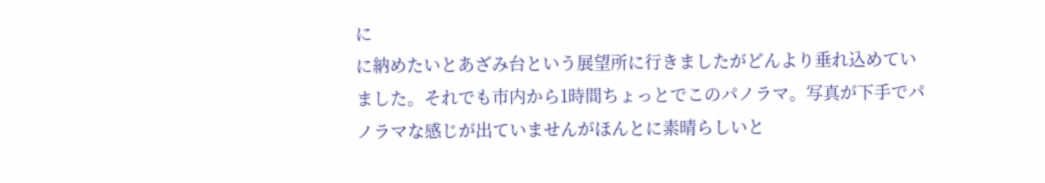に
に納めたいとあざみ台という展望所に行きましたがどんより垂れ込めていました。それでも市内から1時間ちょっとでこのパノラマ。写真が下手でパノラマな感じが出ていませんがほんとに素晴らしいと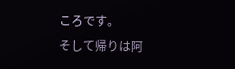ころです。
そして帰りは阿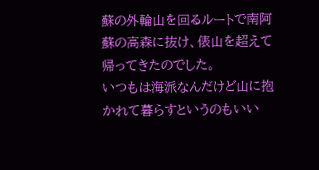蘇の外輪山を回るルートで南阿蘇の高森に抜け、俵山を超えて帰ってきたのでした。
いつもは海派なんだけど山に抱かれて暮らすというのもいい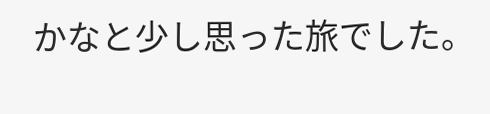かなと少し思った旅でした。